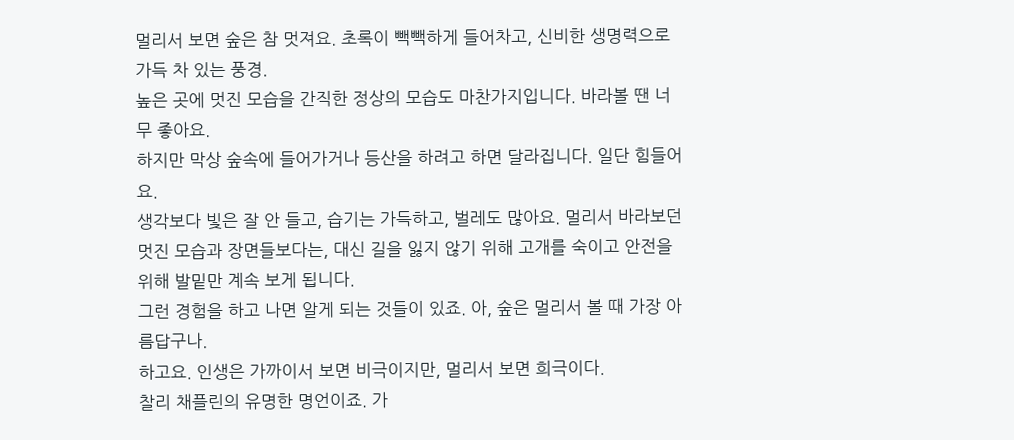멀리서 보면 숲은 참 멋져요. 초록이 빽빽하게 들어차고, 신비한 생명력으로 가득 차 있는 풍경.
높은 곳에 멋진 모습을 간직한 정상의 모습도 마찬가지입니다. 바라볼 땐 너무 좋아요.
하지만 막상 숲속에 들어가거나 등산을 하려고 하면 달라집니다. 일단 힘들어요.
생각보다 빛은 잘 안 들고, 습기는 가득하고, 벌레도 많아요. 멀리서 바라보던 멋진 모습과 장면들보다는, 대신 길을 잃지 않기 위해 고개를 숙이고 안전을 위해 발밑만 계속 보게 됩니다.
그런 경험을 하고 나면 알게 되는 것들이 있죠. 아, 숲은 멀리서 볼 때 가장 아름답구나.
하고요. 인생은 가까이서 보면 비극이지만, 멀리서 보면 희극이다.
찰리 채플린의 유명한 명언이죠. 가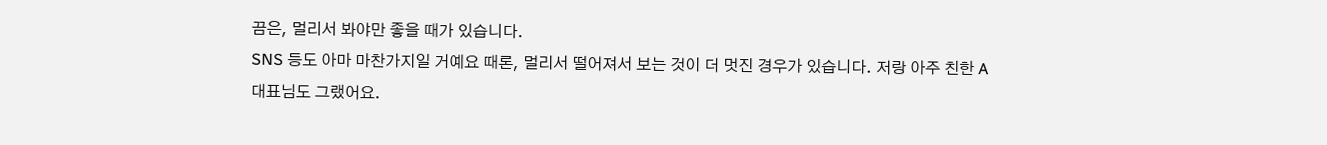끔은, 멀리서 봐야만 좋을 때가 있습니다.
SNS 등도 아마 마찬가지일 거예요 때론, 멀리서 떨어져서 보는 것이 더 멋진 경우가 있습니다. 저랑 아주 친한 A 대표님도 그랬어요.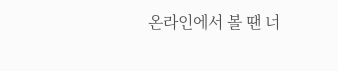온라인에서 볼 땐 너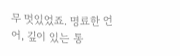무 멋있었죠. 명료한 언어, 깊이 있는 통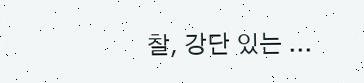찰, 강단 있는 ...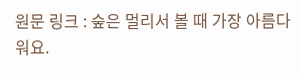원문 링크 : 숲은 멀리서 볼 때 가장 아름다워요.